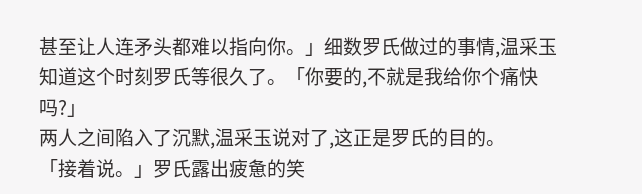甚至让人连矛头都难以指向你。」细数罗氏做过的事情,温采玉知道这个时刻罗氏等很久了。「你要的,不就是我给你个痛快吗?」
两人之间陷入了沉默,温采玉说对了,这正是罗氏的目的。
「接着说。」罗氏露出疲惫的笑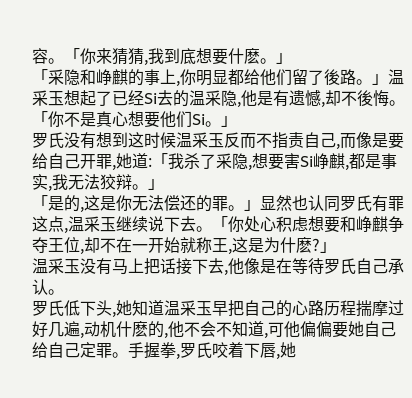容。「你来猜猜,我到底想要什麽。」
「采隐和峥麒的事上,你明显都给他们留了後路。」温采玉想起了已经Si去的温采隐,他是有遗憾,却不後悔。「你不是真心想要他们Si。」
罗氏没有想到这时候温采玉反而不指责自己,而像是要给自己开罪,她道:「我杀了采隐,想要害Si峥麒,都是事实,我无法狡辩。」
「是的,这是你无法偿还的罪。」显然也认同罗氏有罪这点,温采玉继续说下去。「你处心积虑想要和峥麒争夺王位,却不在一开始就称王,这是为什麽?」
温采玉没有马上把话接下去,他像是在等待罗氏自己承认。
罗氏低下头,她知道温采玉早把自己的心路历程揣摩过好几遍,动机什麽的,他不会不知道,可他偏偏要她自己给自己定罪。手握拳,罗氏咬着下唇,她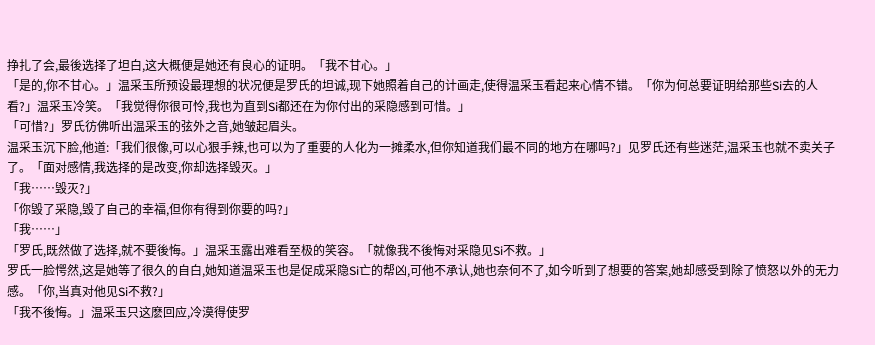挣扎了会,最後选择了坦白,这大概便是她还有良心的证明。「我不甘心。」
「是的,你不甘心。」温采玉所预设最理想的状况便是罗氏的坦诚,现下她照着自己的计画走,使得温采玉看起来心情不错。「你为何总要证明给那些Si去的人看?」温采玉冷笑。「我觉得你很可怜,我也为直到Si都还在为你付出的采隐感到可惜。」
「可惜?」罗氏彷佛听出温采玉的弦外之音,她皱起眉头。
温采玉沉下脸,他道:「我们很像,可以心狠手辣,也可以为了重要的人化为一摊柔水,但你知道我们最不同的地方在哪吗?」见罗氏还有些迷茫,温采玉也就不卖关子了。「面对感情,我选择的是改变,你却选择毁灭。」
「我……毁灭?」
「你毁了采隐,毁了自己的幸福,但你有得到你要的吗?」
「我……」
「罗氏,既然做了选择,就不要後悔。」温采玉露出难看至极的笑容。「就像我不後悔对采隐见Si不救。」
罗氏一脸愕然,这是她等了很久的自白,她知道温采玉也是促成采隐Si亡的帮凶,可他不承认,她也奈何不了,如今听到了想要的答案,她却感受到除了愤怒以外的无力感。「你,当真对他见Si不救?」
「我不後悔。」温采玉只这麽回应,冷漠得使罗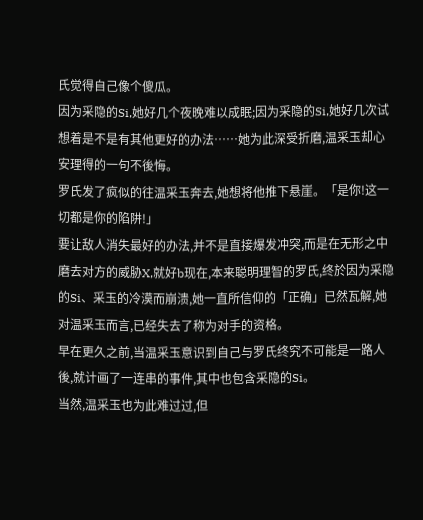氏觉得自己像个傻瓜。
因为采隐的Si,她好几个夜晚难以成眠;因为采隐的Si,她好几次试想着是不是有其他更好的办法……她为此深受折磨,温采玉却心安理得的一句不後悔。
罗氏发了疯似的往温采玉奔去,她想将他推下悬崖。「是你!这一切都是你的陷阱!」
要让敌人消失最好的办法,并不是直接爆发冲突,而是在无形之中磨去对方的威胁X,就好b现在,本来聪明理智的罗氏,终於因为采隐的Si、采玉的冷漠而崩溃,她一直所信仰的「正确」已然瓦解,她对温采玉而言,已经失去了称为对手的资格。
早在更久之前,当温采玉意识到自己与罗氏终究不可能是一路人後,就计画了一连串的事件,其中也包含采隐的Si。
当然,温采玉也为此难过过,但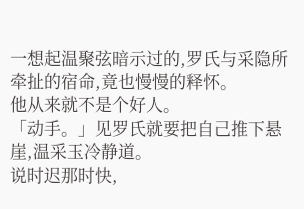一想起温聚弦暗示过的,罗氏与采隐所牵扯的宿命,竟也慢慢的释怀。
他从来就不是个好人。
「动手。」见罗氏就要把自己推下悬崖,温采玉冷静道。
说时迟那时快,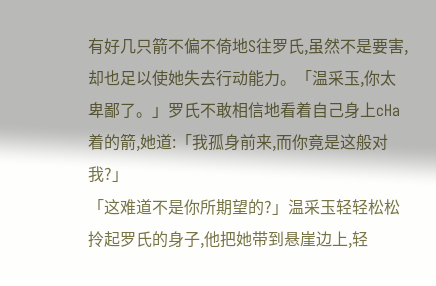有好几只箭不偏不倚地S往罗氏,虽然不是要害,却也足以使她失去行动能力。「温采玉,你太卑鄙了。」罗氏不敢相信地看着自己身上cHa着的箭,她道:「我孤身前来,而你竟是这般对我?」
「这难道不是你所期望的?」温采玉轻轻松松拎起罗氏的身子,他把她带到悬崖边上,轻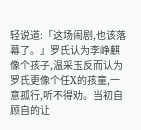轻说道:「这场闹剧,也该落幕了。」罗氏认为李峥麒像个孩子,温采玉反而认为罗氏更像个任X的孩童,一意孤行,听不得劝。当初自顾自的让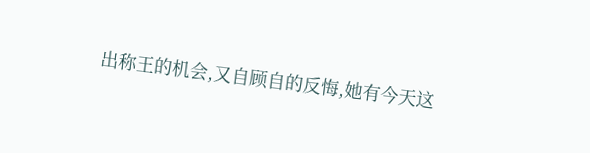出称王的机会,又自顾自的反悔,她有今天这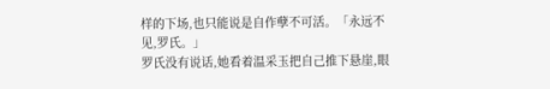样的下场,也只能说是自作孽不可活。「永远不见,罗氏。」
罗氏没有说话,她看着温采玉把自己推下悬崖,眼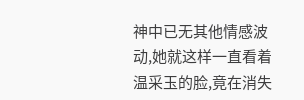神中已无其他情感波动,她就这样一直看着温采玉的脸,竟在消失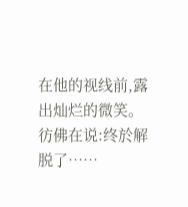在他的视线前,露出灿烂的微笑。
彷佛在说:终於解脱了……